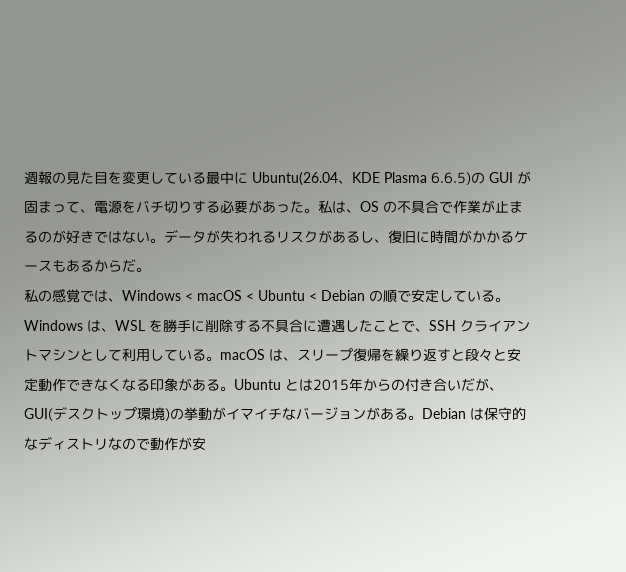週報の見た目を変更している最中に Ubuntu(26.04、KDE Plasma 6.6.5)の GUI が固まって、電源をバチ切りする必要があった。私は、OS の不具合で作業が止まるのが好きではない。データが失われるリスクがあるし、復旧に時間がかかるケースもあるからだ。
私の感覚では、Windows < macOS < Ubuntu < Debian の順で安定している。Windows は、WSL を勝手に削除する不具合に遭遇したことで、SSH クライアントマシンとして利用している。macOS は、スリープ復帰を繰り返すと段々と安定動作できなくなる印象がある。Ubuntu とは2015年からの付き合いだが、GUI(デスクトップ環境)の挙動がイマイチなバージョンがある。Debian は保守的なディストリなので動作が安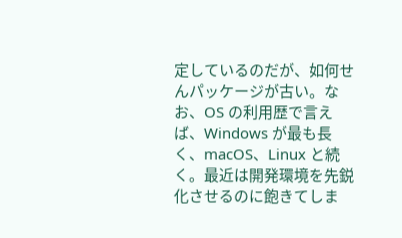定しているのだが、如何せんパッケージが古い。なお、OS の利用歴で言えば、Windows が最も長く、macOS、Linux と続く。最近は開発環境を先鋭化させるのに飽きてしま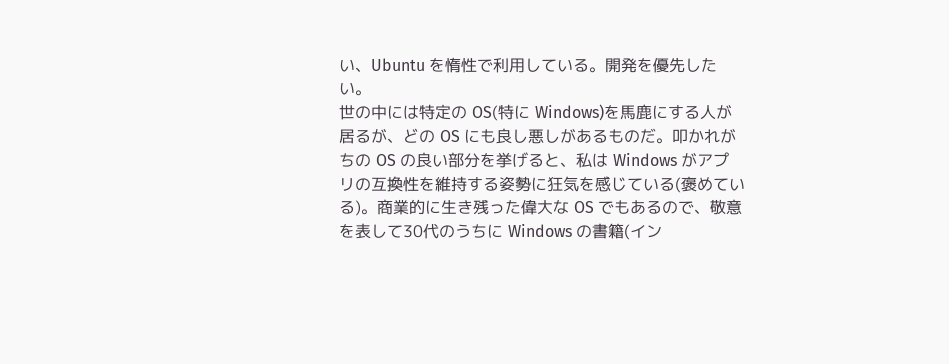い、Ubuntu を惰性で利用している。開発を優先したい。
世の中には特定の OS(特に Windows)を馬鹿にする人が居るが、どの OS にも良し悪しがあるものだ。叩かれがちの OS の良い部分を挙げると、私は Windows がアプリの互換性を維持する姿勢に狂気を感じている(褒めている)。商業的に生き残った偉大な OS でもあるので、敬意を表して30代のうちに Windows の書籍(イン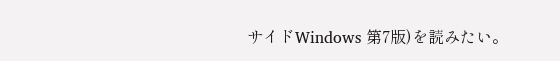サイドWindows 第7版)を読みたい。